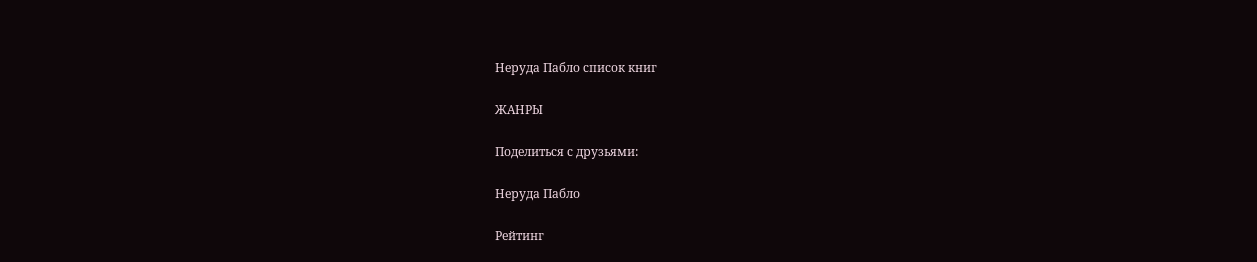Неруда Пабло список книг

ЖАНРЫ

Поделиться с друзьями:

Неруда Пабло

Рейтинг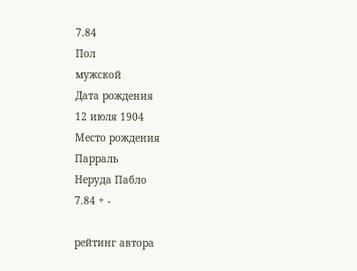7.84
Пол
мужской
Дата рождения
12 июля 1904
Место рождения
Парраль
Неруда Пабло
7.84 + -

рейтинг автора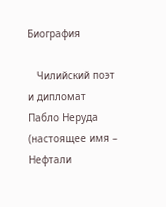Биография

   Чилийский поэт и дипломат Пабло Неруда (настоящее имя – Нефтали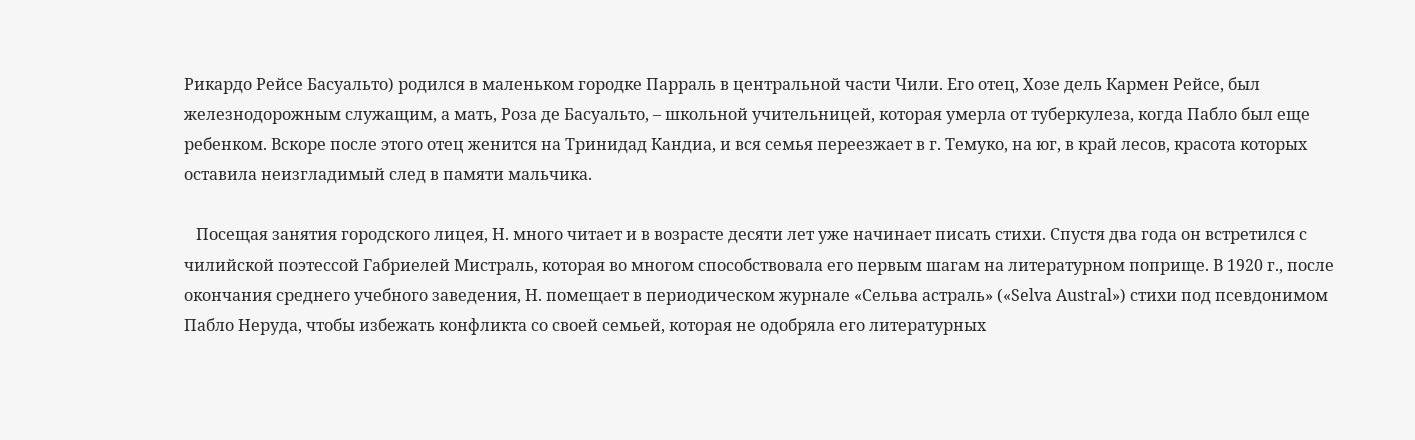Рикардо Рейсе Басуальто) родился в маленьком городке Парраль в центральной части Чили. Его отец, Хозе дель Кармен Рейсе, был железнодорожным служащим, а мать, Роза де Басуальто, – школьной учительницей, которая умерла от туберкулеза, когда Пабло был еще ребенком. Вскоре после этого отец женится на Тринидад Кандиа, и вся семья переезжает в г. Темуко, на юг, в край лесов, красота которых оставила неизгладимый след в памяти мальчика.

   Посещая занятия городского лицея, Н. много читает и в возрасте десяти лет уже начинает писать стихи. Спустя два года он встретился с чилийской поэтессой Габриелей Мистраль, которая во многом способствовала его первым шагам на литературном поприще. В 1920 г., после окончания среднего учебного заведения, Н. помещает в периодическом журнале «Сельва астраль» («Selva Austral») стихи под псевдонимом Пабло Неруда, чтобы избежать конфликта со своей семьей, которая не одобряла его литературных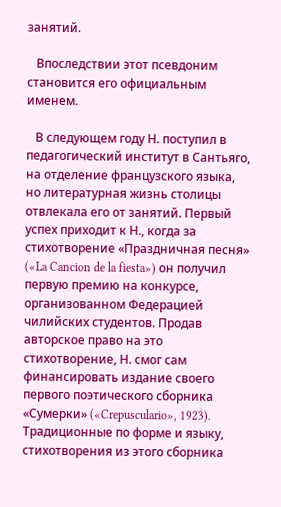занятий.

   Впоследствии этот псевдоним становится его официальным именем.

   В следующем году Н. поступил в педагогический институт в Сантьяго, на отделение французского языка, но литературная жизнь столицы отвлекала его от занятий. Первый успех приходит к Н., когда за стихотворение «Праздничная песня» («La Cancion de la fiesta») он получил первую премию на конкурсе, организованном Федерацией чилийских студентов. Продав авторское право на это стихотворение, Н. смог сам финансировать издание своего первого поэтического сборника «Сумерки» («Crepusculario», 1923). Традиционные по форме и языку, стихотворения из этого сборника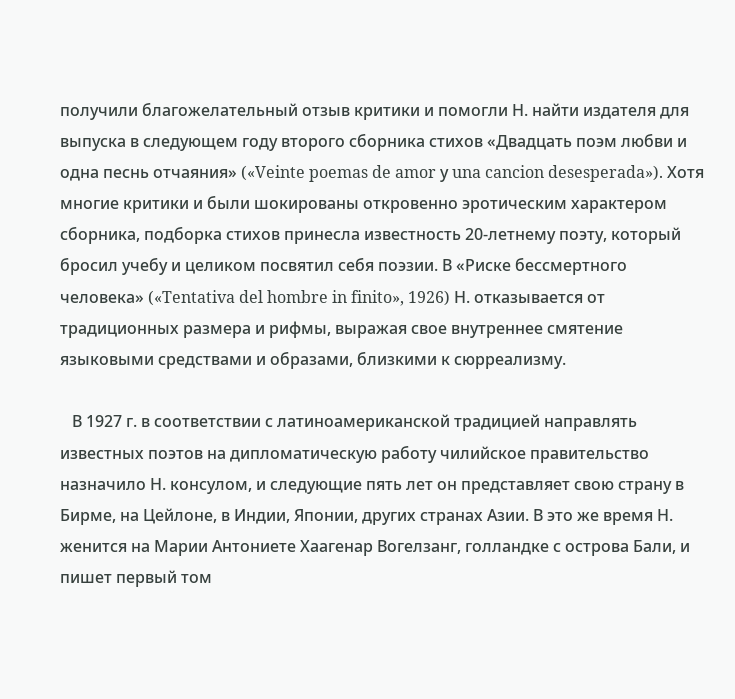получили благожелательный отзыв критики и помогли Н. найти издателя для выпуска в следующем году второго сборника стихов «Двадцать поэм любви и одна песнь отчаяния» («Veinte poemas de amor у una cancion desesperada»). Хотя многие критики и были шокированы откровенно эротическим характером сборника, подборка стихов принесла известность 20-летнему поэту, который бросил учебу и целиком посвятил себя поэзии. В «Риске бессмертного человека» («Tentativa del hombre in finito», 1926) Н. отказывается от традиционных размера и рифмы, выражая свое внутреннее смятение языковыми средствами и образами, близкими к сюрреализму.

   В 1927 г. в соответствии с латиноамериканской традицией направлять известных поэтов на дипломатическую работу чилийское правительство назначило Н. консулом, и следующие пять лет он представляет свою страну в Бирме, на Цейлоне, в Индии, Японии, других странах Азии. В это же время Н. женится на Марии Антониете Хаагенар Вогелзанг, голландке с острова Бали, и пишет первый том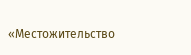«Местожительство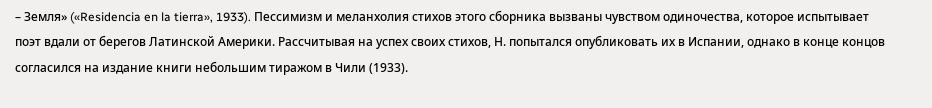– Земля» («Residencia en la tierra», 1933). Пессимизм и меланхолия стихов этого сборника вызваны чувством одиночества, которое испытывает поэт вдали от берегов Латинской Америки. Рассчитывая на успех своих стихов, Н. попытался опубликовать их в Испании, однако в конце концов согласился на издание книги небольшим тиражом в Чили (1933).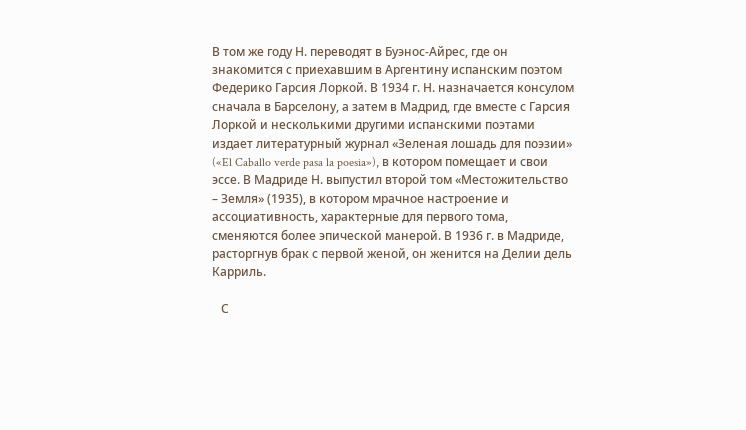В том же году Н. переводят в Буэнос-Айрес, где он знакомится с приехавшим в Аргентину испанским поэтом Федерико Гарсия Лоркой. В 1934 г. Н. назначается консулом сначала в Барселону, а затем в Мадрид, где вместе с Гарсия Лоркой и несколькими другими испанскими поэтами издает литературный журнал «Зеленая лошадь для поэзии» («El Caballo verde pasa la poesia»), в котором помещает и свои эссе. В Мадриде Н. выпустил второй том «Местожительство – Земля» (1935), в котором мрачное настроение и ассоциативность, характерные для первого тома, сменяются более эпической манерой. В 1936 г. в Мадриде, расторгнув брак с первой женой, он женится на Делии дель Карриль.

   С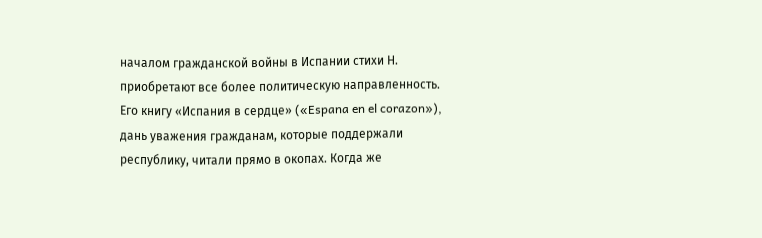началом гражданской войны в Испании стихи Н. приобретают все более политическую направленность. Его книгу «Испания в сердце» («Espana en el corazon»), дань уважения гражданам, которые поддержали республику, читали прямо в окопах. Когда же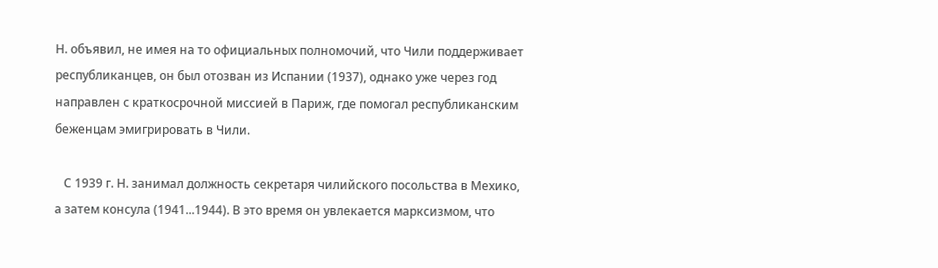Н. объявил, не имея на то официальных полномочий, что Чили поддерживает республиканцев, он был отозван из Испании (1937), однако уже через год направлен с краткосрочной миссией в Париж, где помогал республиканским беженцам эмигрировать в Чили.

   С 1939 г. Н. занимал должность секретаря чилийского посольства в Мехико, а затем консула (1941...1944). В это время он увлекается марксизмом, что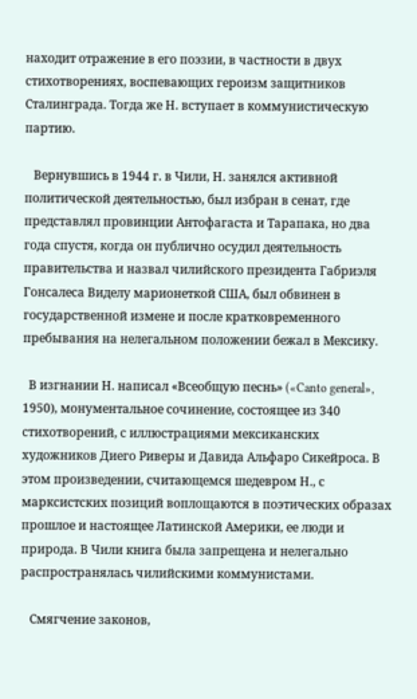находит отражение в его поэзии, в частности в двух стихотворениях, воспевающих героизм защитников Сталинграда. Тогда же Н. вступает в коммунистическую партию.

   Вернувшись в 1944 г. в Чили, Н. занялся активной политической деятельностью, был избран в сенат, где представлял провинции Антофагаста и Тарапака, но два года спустя, когда он публично осудил деятельность правительства и назвал чилийского президента Габриэля Гонсалеса Виделу марионеткой США, был обвинен в государственной измене и после кратковременного пребывания на нелегальном положении бежал в Мексику.

  В изгнании Н. написал «Всеобщую песнь» («Canto general», 1950), монументальное сочинение, состоящее из 340 стихотворений, с иллюстрациями мексиканских художников Диего Риверы и Давида Альфаро Сикейроса. В этом произведении, считающемся шедевром Н., с марксистских позиций воплощаются в поэтических образах прошлое и настоящее Латинской Америки, ее люди и природа. В Чили книга была запрещена и нелегально распространялась чилийскими коммунистами.

   Смягчение законов,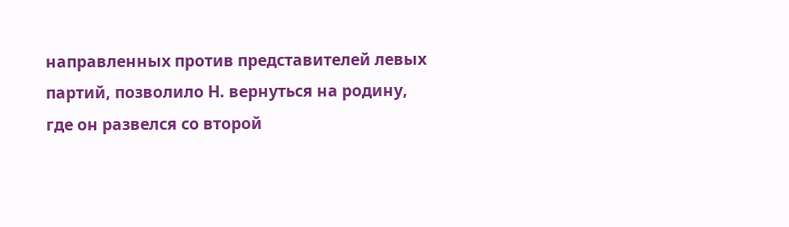направленных против представителей левых партий, позволило Н. вернуться на родину, где он развелся со второй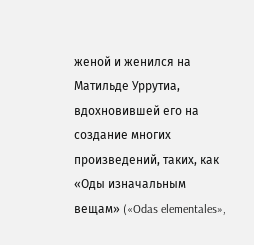женой и женился на Матильде Уррутиа, вдохновившей его на создание многих произведений, таких, как «Оды изначальным вещам» («Odas elementales»,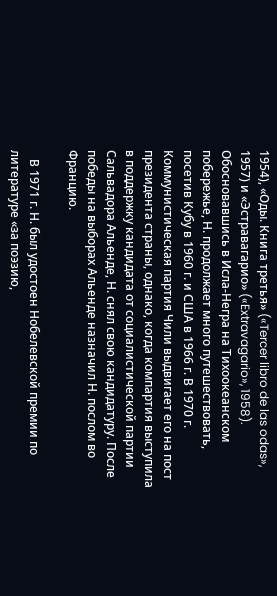1954), «Оды. Книга третья» («Tercer libro de las odas», 1957) и «Эстравагарио» («Extravagario», 1958). Обосновавшись в Исла-Негра на Тихоокеанском побережье, Н. продолжает много путешествовать, посетив Кубу в 1960 г. и США в 1966 г. В 1970 г. Коммунистическая партия Чили выдвигает его на пост президента страны, однако, когда компартия выступила в поддержку кандидата от социалистической партии Сальвадора Альенде, Н. снял свою кандидатуру. После победы на выборах Альенде назначил Н. послом во Францию.

   В 1971 г. Н. был удостоен Нобелевской премии по литературе «за поэзию,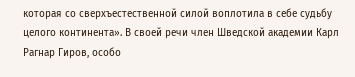которая со сверхъестественной силой воплотила в себе судьбу целого континента». В своей речи член Шведской академии Карл Рагнар Гиров, особо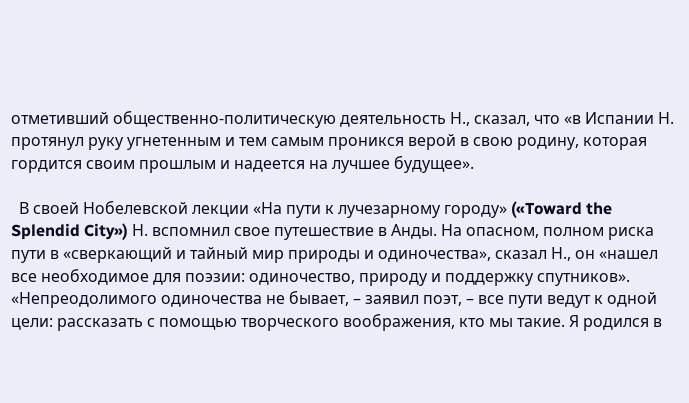отметивший общественно-политическую деятельность Н., сказал, что «в Испании Н. протянул руку угнетенным и тем самым проникся верой в свою родину, которая гордится своим прошлым и надеется на лучшее будущее».

  В своей Нобелевской лекции «На пути к лучезарному городу» («Toward the Splendid City») Н. вспомнил свое путешествие в Анды. На опасном, полном риска пути в «сверкающий и тайный мир природы и одиночества», сказал Н., он «нашел все необходимое для поэзии: одиночество, природу и поддержку спутников». «Непреодолимого одиночества не бывает, – заявил поэт, – все пути ведут к одной цели: рассказать с помощью творческого воображения, кто мы такие. Я родился в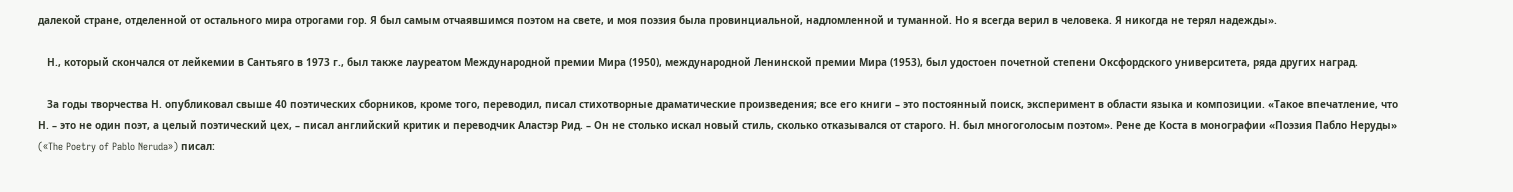далекой стране, отделенной от остального мира отрогами гор. Я был самым отчаявшимся поэтом на свете, и моя поэзия была провинциальной, надломленной и туманной. Но я всегда верил в человека. Я никогда не терял надежды».

   Н., который скончался от лейкемии в Сантьяго в 1973 г., был также лауреатом Международной премии Мира (1950), международной Ленинской премии Мира (1953), был удостоен почетной степени Оксфордского университета, ряда других наград.

   За годы творчества Н. опубликовал свыше 40 поэтических сборников, кроме того, переводил, писал стихотворные драматические произведения; все его книги – это постоянный поиск, эксперимент в области языка и композиции. «Такое впечатление, что Н. – это не один поэт, а целый поэтический цех, – писал английский критик и переводчик Аластэр Рид. – Он не столько искал новый стиль, сколько отказывался от старого. Н. был многоголосым поэтом». Рене де Коста в монографии «Поэзия Пабло Неруды» («The Poetry of Pablo Neruda») писал: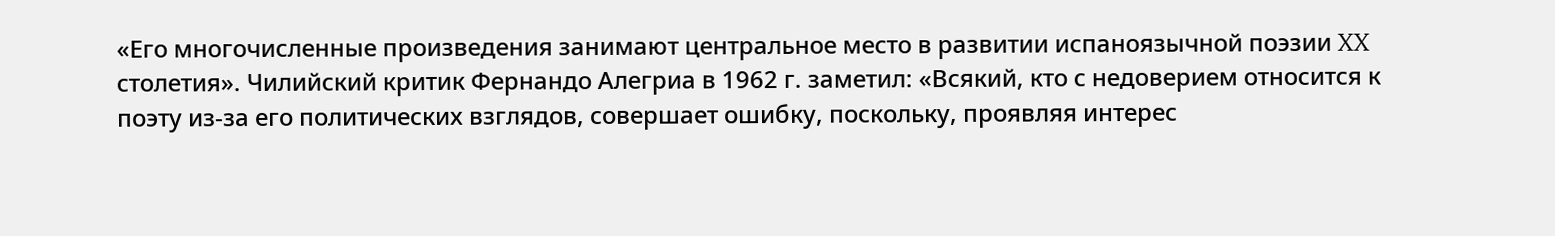«Его многочисленные произведения занимают центральное место в развитии испаноязычной поэзии XX столетия». Чилийский критик Фернандо Алегриа в 1962 г. заметил: «Всякий, кто с недоверием относится к поэту из-за его политических взглядов, совершает ошибку, поскольку, проявляя интерес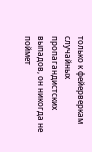только к фейерверкам случайных пропагандистских выпадов, он никогда не поймет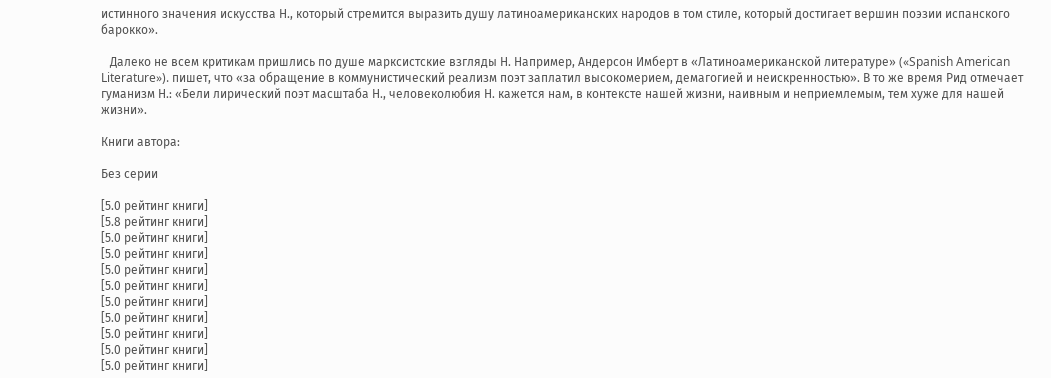истинного значения искусства Н., который стремится выразить душу латиноамериканских народов в том стиле, который достигает вершин поэзии испанского барокко».

   Далеко не всем критикам пришлись по душе марксистские взгляды Н. Например, Андерсон Имберт в «Латиноамериканской литературе» («Spanish American Literature»). пишет, что «за обращение в коммунистический реализм поэт заплатил высокомерием, демагогией и неискренностью». В то же время Рид отмечает гуманизм Н.: «Бели лирический поэт масштаба Н., человеколюбия Н. кажется нам, в контексте нашей жизни, наивным и неприемлемым, тем хуже для нашей жизни».

Книги автора:

Без серии

[5.0 рейтинг книги]
[5.8 рейтинг книги]
[5.0 рейтинг книги]
[5.0 рейтинг книги]
[5.0 рейтинг книги]
[5.0 рейтинг книги]
[5.0 рейтинг книги]
[5.0 рейтинг книги]
[5.0 рейтинг книги]
[5.0 рейтинг книги]
[5.0 рейтинг книги]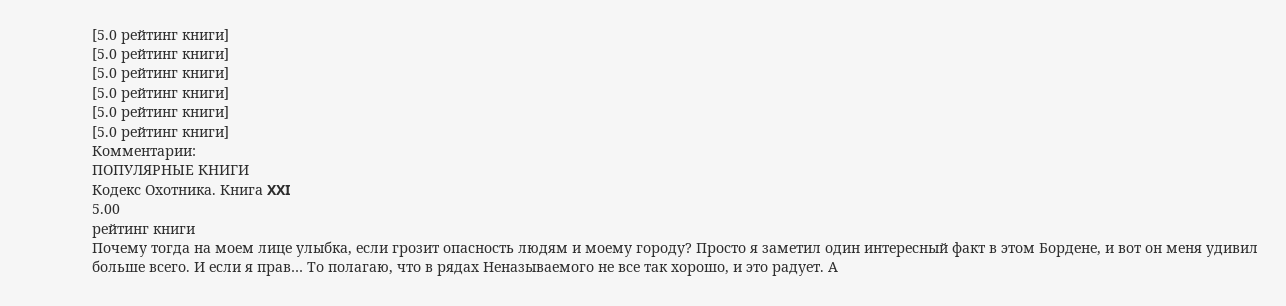[5.0 рейтинг книги]
[5.0 рейтинг книги]
[5.0 рейтинг книги]
[5.0 рейтинг книги]
[5.0 рейтинг книги]
[5.0 рейтинг книги]
Комментарии:
ПОПУЛЯРНЫЕ КНИГИ
Кодекс Охотника. Книга XXI
5.00
рейтинг книги
Почему тогда на моем лице улыбка, если грозит опасность людям и моему городу? Просто я заметил один интересный факт в этом Бордене, и вот он меня удивил больше всего. И если я прав… То полагаю, что в рядах Неназываемого не все так хорошо, и это радует. А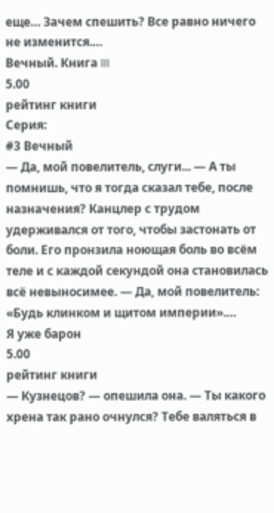еще… Зачем спешить? Все равно ничего не изменится.…
Вечный. Книга III
5.00
рейтинг книги
Серия:
#3 Вечный
— Да, мой повелитель, слуги... — А ты помнишь, что я тогда сказал тебе, после назначения? Канцлер с трудом удерживался от того, чтобы застонать от боли. Его пронзила ноющая боль во всём теле и с каждой секундой она становилась всё невыносимее. — Да, мой повелитель: «Будь клинком и щитом империи».…
Я уже барон
5.00
рейтинг книги
— Кузнецов? — опешила она. — Ты какого хрена так рано очнулся? Тебе валяться в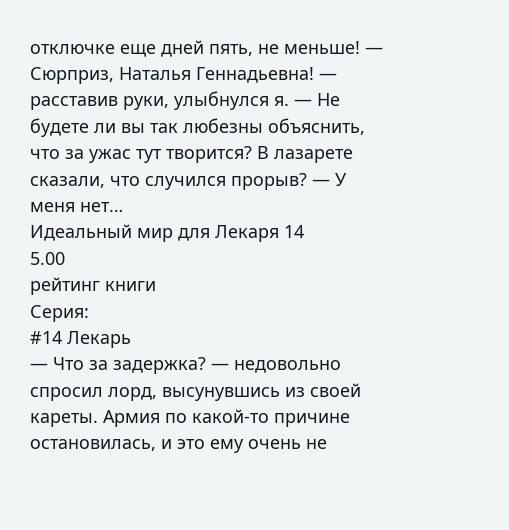отключке еще дней пять, не меньше! — Сюрприз, Наталья Геннадьевна! — расставив руки, улыбнулся я. — Не будете ли вы так любезны объяснить, что за ужас тут творится? В лазарете сказали, что случился прорыв? — У меня нет…
Идеальный мир для Лекаря 14
5.00
рейтинг книги
Серия:
#14 Лекарь
— Что за задержка? — недовольно спросил лорд, высунувшись из своей кареты. Армия по какой-то причине остановилась, и это ему очень не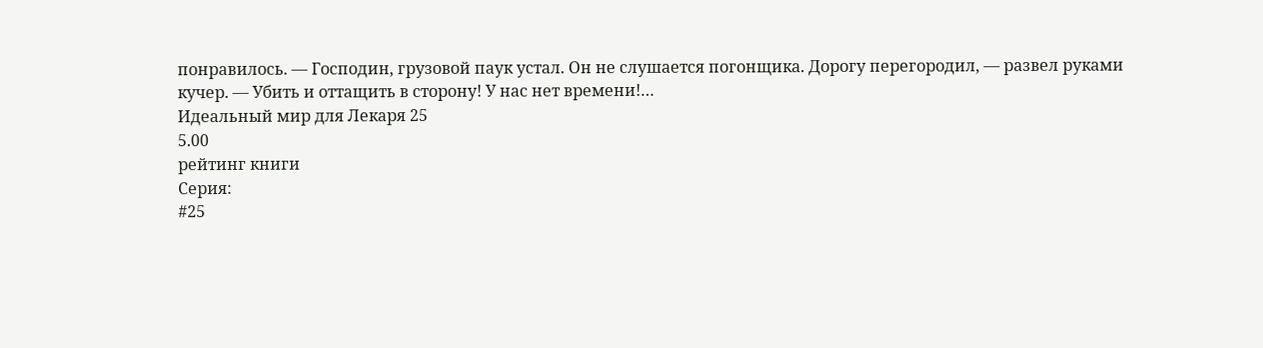понравилось. — Господин, грузовой паук устал. Он не слушается погонщика. Дорогу перегородил, — развел руками кучер. — Убить и оттащить в сторону! У нас нет времени!…
Идеальный мир для Лекаря 25
5.00
рейтинг книги
Серия:
#25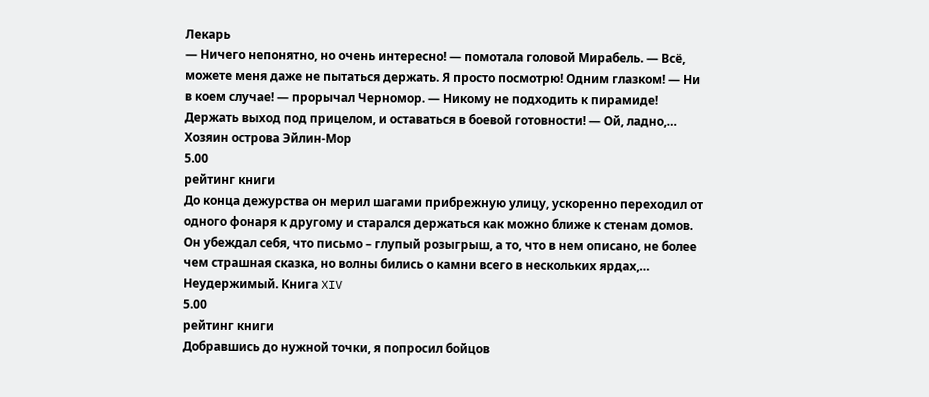Лекарь
— Ничего непонятно, но очень интересно! — помотала головой Мирабель. — Всё, можете меня даже не пытаться держать. Я просто посмотрю! Одним глазком! — Ни в коем случае! — прорычал Черномор. — Никому не подходить к пирамиде! Держать выход под прицелом, и оставаться в боевой готовности! — Ой, ладно,…
Хозяин острова Эйлин-Мор
5.00
рейтинг книги
До конца дежурства он мерил шагами прибрежную улицу, ускоренно переходил от одного фонаря к другому и старался держаться как можно ближе к стенам домов. Он убеждал себя, что письмо – глупый розыгрыш, а то, что в нем описано, не более чем страшная сказка, но волны бились о камни всего в нескольких ярдах,…
Неудержимый. Книга XIV
5.00
рейтинг книги
Добравшись до нужной точки, я попросил бойцов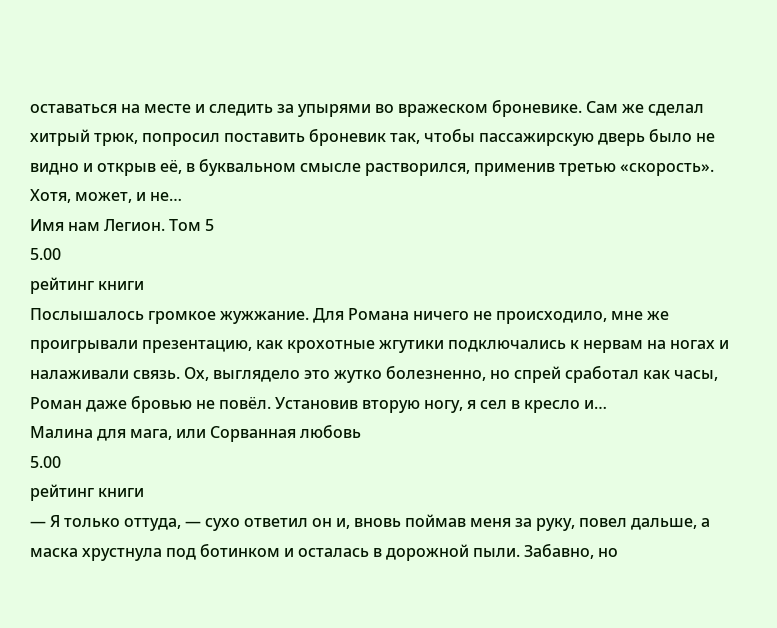оставаться на месте и следить за упырями во вражеском броневике. Сам же сделал хитрый трюк, попросил поставить броневик так, чтобы пассажирскую дверь было не видно и открыв её, в буквальном смысле растворился, применив третью «скорость». Хотя, может, и не…
Имя нам Легион. Том 5
5.00
рейтинг книги
Послышалось громкое жужжание. Для Романа ничего не происходило, мне же проигрывали презентацию, как крохотные жгутики подключались к нервам на ногах и налаживали связь. Ох, выглядело это жутко болезненно, но спрей сработал как часы, Роман даже бровью не повёл. Установив вторую ногу, я сел в кресло и…
Малина для мага, или Сорванная любовь
5.00
рейтинг книги
— Я только оттуда, — сухо ответил он и, вновь поймав меня за руку, повел дальше, а маска хрустнула под ботинком и осталась в дорожной пыли. Забавно, но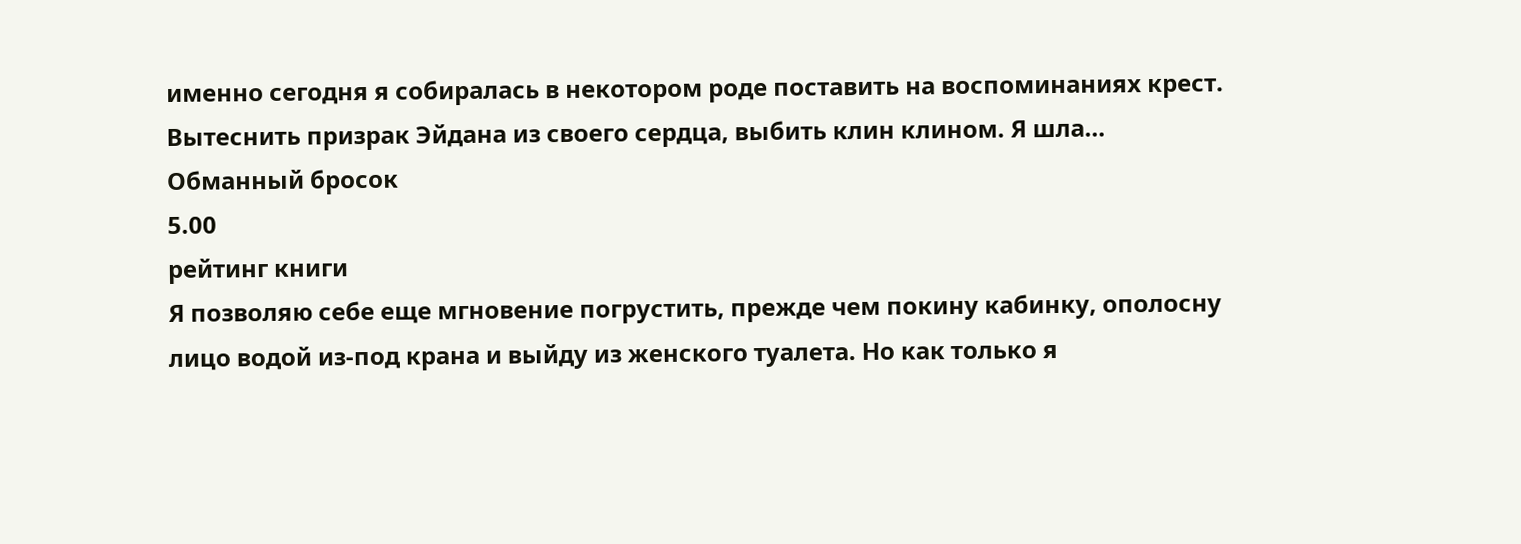именно сегодня я собиралась в некотором роде поставить на воспоминаниях крест. Вытеснить призрак Эйдана из своего сердца, выбить клин клином. Я шла…
Обманный бросок
5.00
рейтинг книги
Я позволяю себе еще мгновение погрустить, прежде чем покину кабинку, ополосну лицо водой из-под крана и выйду из женского туалета. Но как только я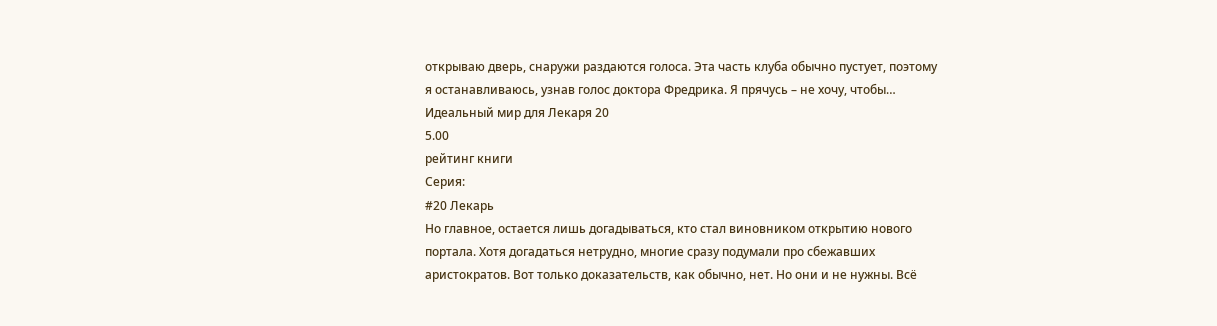открываю дверь, снаружи раздаются голоса. Эта часть клуба обычно пустует, поэтому я останавливаюсь, узнав голос доктора Фредрика. Я прячусь – не хочу, чтобы…
Идеальный мир для Лекаря 20
5.00
рейтинг книги
Серия:
#20 Лекарь
Но главное, остается лишь догадываться, кто стал виновником открытию нового портала. Хотя догадаться нетрудно, многие сразу подумали про сбежавших аристократов. Вот только доказательств, как обычно, нет. Но они и не нужны. Всё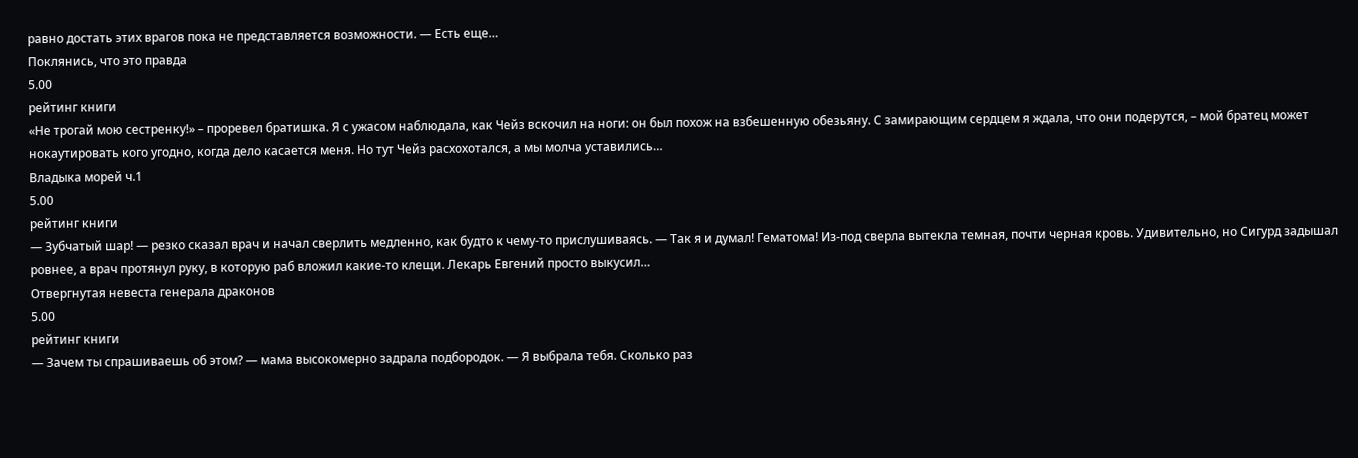равно достать этих врагов пока не представляется возможности. — Есть еще…
Поклянись, что это правда
5.00
рейтинг книги
«Не трогай мою сестренку!» – проревел братишка. Я с ужасом наблюдала, как Чейз вскочил на ноги: он был похож на взбешенную обезьяну. С замирающим сердцем я ждала, что они подерутся, – мой братец может нокаутировать кого угодно, когда дело касается меня. Но тут Чейз расхохотался, а мы молча уставились…
Владыка морей ч.1
5.00
рейтинг книги
— Зубчатый шар! — резко сказал врач и начал сверлить медленно, как будто к чему-то прислушиваясь. — Так я и думал! Гематома! Из-под сверла вытекла темная, почти черная кровь. Удивительно, но Сигурд задышал ровнее, а врач протянул руку, в которую раб вложил какие-то клещи. Лекарь Евгений просто выкусил…
Отвергнутая невеста генерала драконов
5.00
рейтинг книги
— Зачем ты спрашиваешь об этом? — мама высокомерно задрала подбородок. — Я выбрала тебя. Сколько раз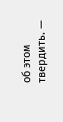об этом твердить. —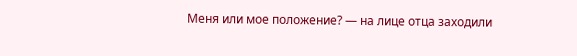Меня или мое положение? — на лице отца заходили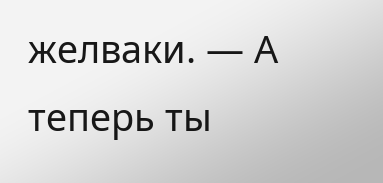желваки. — А теперь ты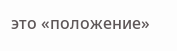это «положение»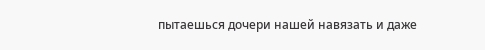пытаешься дочери нашей навязать и даже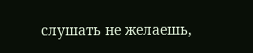слушать не желаешь,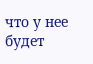что у нее будет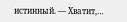истинный. — Хватит,…